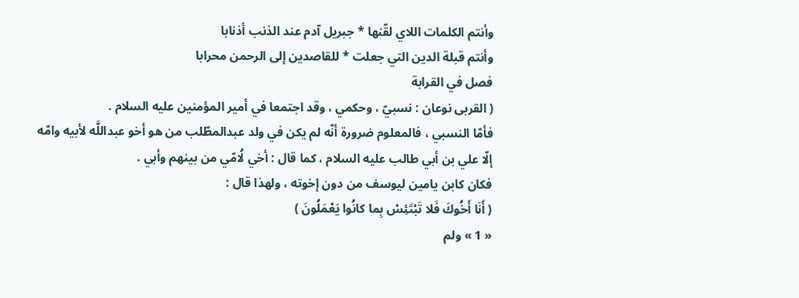وأنتم الكلمات اللاي لقّنها * جبريل آدم عند الذنب أذنابا
وأنتم قبلة الدين التي جعلت * للقاصدين إلى الرحمن محرابا
فصل في القرابة
( القربى نوعان : نسبيّ ، وحكمي ، وقد اجتمعا في أمير المؤمنين عليه السلام .
فأمّا النسبي ، فالمعلوم ضرورة أنّه لم يكن في ولد عبدالمطّلب من هو أخو عبداللَّه لأبيه وامّه إلّا علي بن أبي طالب عليه السلام ، كما قال : أخي لُامّي من بينهم وأبي .
فكان كابن يامين ليوسف من دون إخوته ، ولهذا قال :
( أَنَا أَخُوكَ فَلا تَبْتَئِسْ بِما كانُوا يَعْمَلُونَ )
« 1 » ولم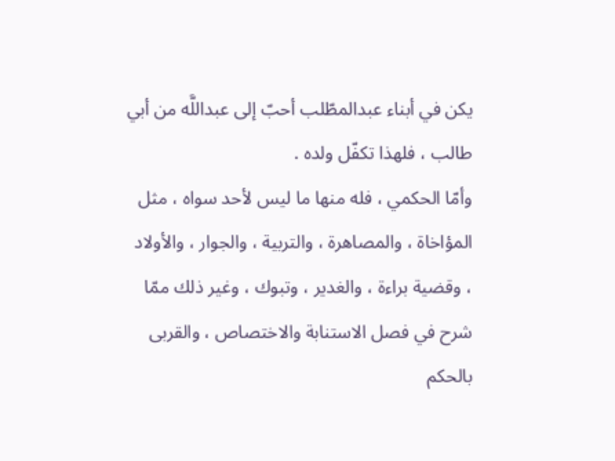يكن في أبناء عبدالمطّلب أحبّ إلى عبداللَّه من أبي طالب ، فلهذا تكفّل ولده .
وأمّا الحكمي ، فله منها ما ليس لأحد سواه ، مثل المؤاخاة ، والمصاهرة ، والتربية ، والجوار ، والأولاد ، وقضية براءة ، والغدير ، وتبوك ، وغير ذلك ممّا شرح في فصل الاستنابة والاختصاص ، والقربى بالحكم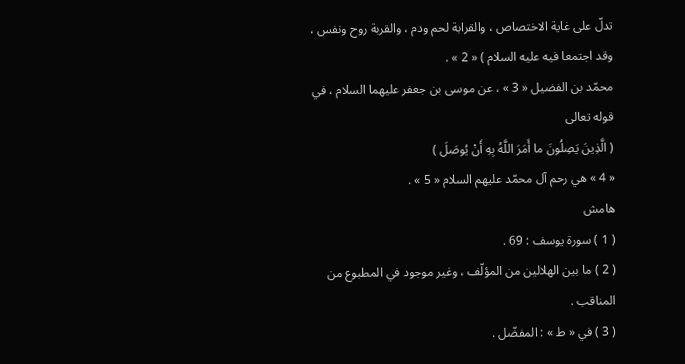تدلّ على غاية الاختصاص ، والقرابة لحم ودم ، والقربة روح ونفس ، وقد اجتمعا فيه عليه السلام ) « 2 » .
محمّد بن الفضيل « 3 » ، عن موسى بن جعفر عليهما السلام ، في قوله تعالى
( الَّذِينَ يَصِلُونَ ما أَمَرَ اللَّهُ بِهِ أَنْ يُوصَلَ )
« 4 » هي رحم آل محمّد عليهم السلام « 5 » .
هامش
( 1 ) سورة يوسف : 69 .
( 2 ) ما بين الهلالين من المؤلّف ، وغير موجود في المطبوع من المناقب .
( 3 ) في « ط » : المفضّل .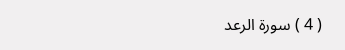( 4 ) سورة الرعد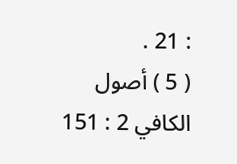: 21 .
( 5 ) أصول الكافي 2 : 151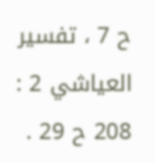ح 7 ، تفسير العياشي 2 : 208 ح 29 .